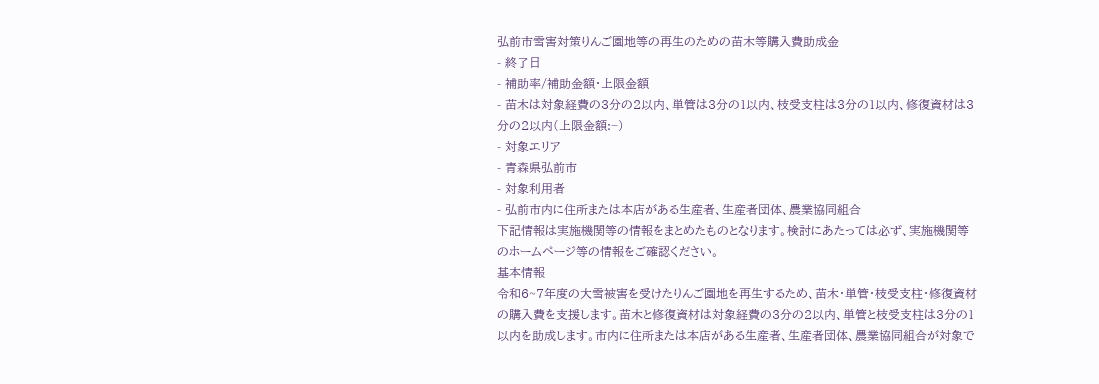弘前市雪害対策りんご園地等の再生のための苗木等購入費助成金
- 終了日
- 補助率/補助金額・上限金額
- 苗木は対象経費の3分の2以内、単管は3分の1以内、枝受支柱は3分の1以内、修復資材は3分の2以内(上限金額:−)
- 対象エリア
- 青森県弘前市
- 対象利用者
- 弘前市内に住所または本店がある生産者、生産者団体、農業協同組合
下記情報は実施機関等の情報をまとめたものとなります。検討にあたっては必ず、実施機関等のホームページ等の情報をご確認ください。
基本情報
令和6~7年度の大雪被害を受けたりんご園地を再生するため、苗木・単管・枝受支柱・修復資材の購入費を支援します。苗木と修復資材は対象経費の3分の2以内、単管と枝受支柱は3分の1以内を助成します。市内に住所または本店がある生産者、生産者団体、農業協同組合が対象で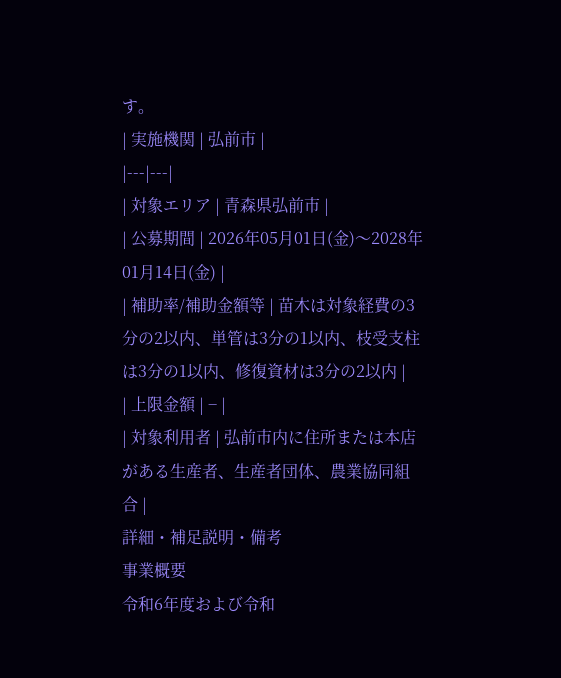す。
| 実施機関 | 弘前市 |
|---|---|
| 対象エリア | 青森県弘前市 |
| 公募期間 | 2026年05月01日(金)〜2028年01月14日(金) |
| 補助率/補助金額等 | 苗木は対象経費の3分の2以内、単管は3分の1以内、枝受支柱は3分の1以内、修復資材は3分の2以内 |
| 上限金額 | − |
| 対象利用者 | 弘前市内に住所または本店がある生産者、生産者団体、農業協同組合 |
詳細・補足説明・備考
事業概要
令和6年度および令和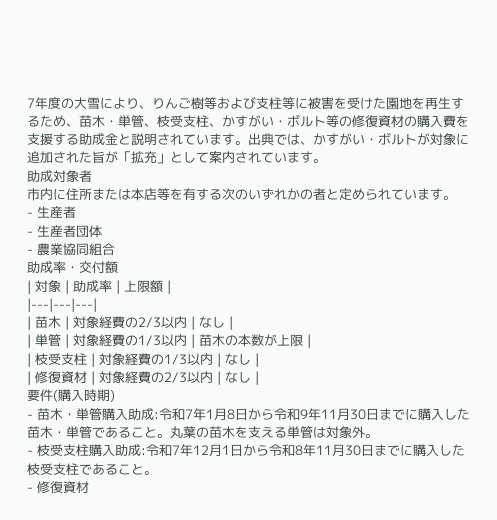7年度の大雪により、りんご樹等および支柱等に被害を受けた園地を再生するため、苗木・単管、枝受支柱、かすがい・ボルト等の修復資材の購入費を支援する助成金と説明されています。出典では、かすがい・ボルトが対象に追加された旨が「拡充」として案内されています。
助成対象者
市内に住所または本店等を有する次のいずれかの者と定められています。
- 生産者
- 生産者団体
- 農業協同組合
助成率・交付額
| 対象 | 助成率 | 上限額 |
|---|---|---|
| 苗木 | 対象経費の2/3以内 | なし |
| 単管 | 対象経費の1/3以内 | 苗木の本数が上限 |
| 枝受支柱 | 対象経費の1/3以内 | なし |
| 修復資材 | 対象経費の2/3以内 | なし |
要件(購入時期)
- 苗木・単管購入助成:令和7年1月8日から令和9年11月30日までに購入した苗木・単管であること。丸葉の苗木を支える単管は対象外。
- 枝受支柱購入助成:令和7年12月1日から令和8年11月30日までに購入した枝受支柱であること。
- 修復資材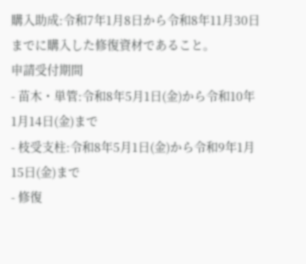購入助成:令和7年1月8日から令和8年11月30日までに購入した修復資材であること。
申請受付期間
- 苗木・単管:令和8年5月1日(金)から令和10年1月14日(金)まで
- 枝受支柱:令和8年5月1日(金)から令和9年1月15日(金)まで
- 修復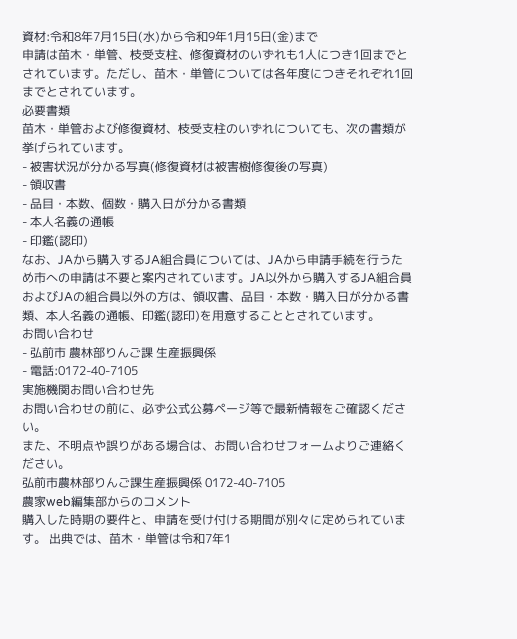資材:令和8年7月15日(水)から令和9年1月15日(金)まで
申請は苗木・単管、枝受支柱、修復資材のいずれも1人につき1回までとされています。ただし、苗木・単管については各年度につきそれぞれ1回までとされています。
必要書類
苗木・単管および修復資材、枝受支柱のいずれについても、次の書類が挙げられています。
- 被害状況が分かる写真(修復資材は被害樹修復後の写真)
- 領収書
- 品目・本数、個数・購入日が分かる書類
- 本人名義の通帳
- 印鑑(認印)
なお、JAから購入するJA組合員については、JAから申請手続を行うため市への申請は不要と案内されています。JA以外から購入するJA組合員およびJAの組合員以外の方は、領収書、品目・本数・購入日が分かる書類、本人名義の通帳、印鑑(認印)を用意することとされています。
お問い合わせ
- 弘前市 農林部りんご課 生産振興係
- 電話:0172-40-7105
実施機関お問い合わせ先
お問い合わせの前に、必ず公式公募ページ等で最新情報をご確認ください。
また、不明点や誤りがある場合は、お問い合わせフォームよりご連絡ください。
弘前市農林部りんご課生産振興係 0172-40-7105
農家web編集部からのコメント
購入した時期の要件と、申請を受け付ける期間が別々に定められています。 出典では、苗木・単管は令和7年1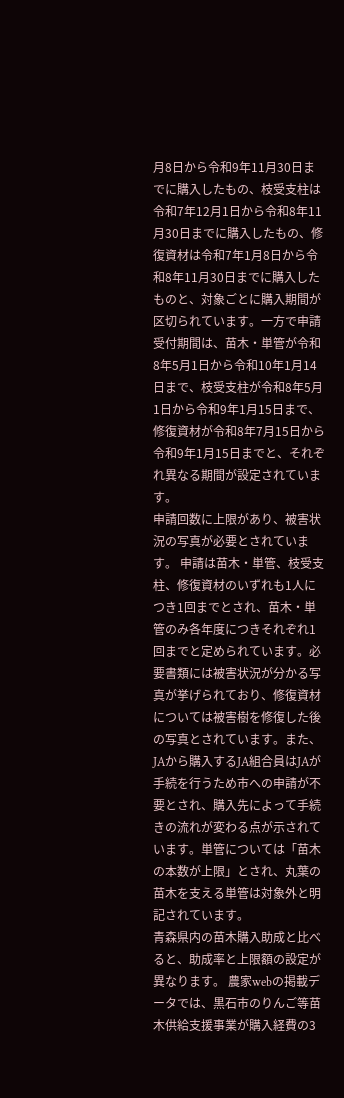月8日から令和9年11月30日までに購入したもの、枝受支柱は令和7年12月1日から令和8年11月30日までに購入したもの、修復資材は令和7年1月8日から令和8年11月30日までに購入したものと、対象ごとに購入期間が区切られています。一方で申請受付期間は、苗木・単管が令和8年5月1日から令和10年1月14日まで、枝受支柱が令和8年5月1日から令和9年1月15日まで、修復資材が令和8年7月15日から令和9年1月15日までと、それぞれ異なる期間が設定されています。
申請回数に上限があり、被害状況の写真が必要とされています。 申請は苗木・単管、枝受支柱、修復資材のいずれも1人につき1回までとされ、苗木・単管のみ各年度につきそれぞれ1回までと定められています。必要書類には被害状況が分かる写真が挙げられており、修復資材については被害樹を修復した後の写真とされています。また、JAから購入するJA組合員はJAが手続を行うため市への申請が不要とされ、購入先によって手続きの流れが変わる点が示されています。単管については「苗木の本数が上限」とされ、丸葉の苗木を支える単管は対象外と明記されています。
青森県内の苗木購入助成と比べると、助成率と上限額の設定が異なります。 農家webの掲載データでは、黒石市のりんご等苗木供給支援事業が購入経費の3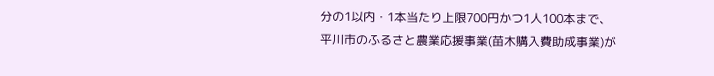分の1以内・1本当たり上限700円かつ1人100本まで、平川市のふるさと農業応援事業(苗木購入費助成事業)が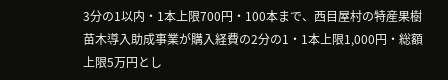3分の1以内・1本上限700円・100本まで、西目屋村の特産果樹苗木導入助成事業が購入経費の2分の1・1本上限1,000円・総額上限5万円とし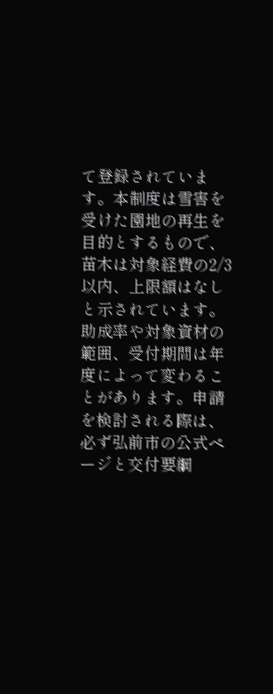て登録されています。本制度は雪害を受けた園地の再生を目的とするもので、苗木は対象経費の2/3以内、上限額はなしと示されています。
助成率や対象資材の範囲、受付期間は年度によって変わることがあります。申請を検討される際は、必ず弘前市の公式ページと交付要綱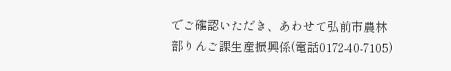でご確認いただき、あわせて弘前市農林部りんご課生産振興係(電話0172-40-7105)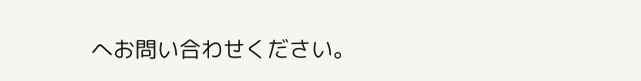へお問い合わせください。